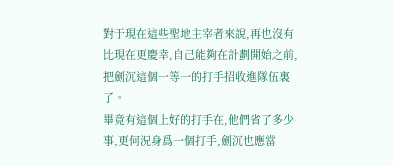對于現在這些聖地主宰者來說,再也沒有比現在更慶幸,自己能夠在計劃開始之前,把劍沉這個一等一的打手招收進隊伍裏了。
畢竟有這個上好的打手在,他們省了多少事,更何況身爲一個打手,劍沉也應當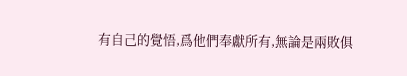有自己的覺悟,爲他們奉獻所有,無論是兩敗俱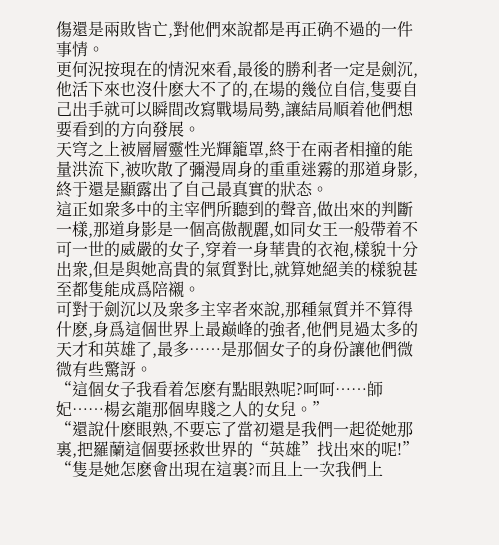傷還是兩敗皆亡,對他們來說都是再正确不過的一件事情。
更何況按現在的情況來看,最後的勝利者一定是劍沉,他活下來也沒什麽大不了的,在場的幾位自信,隻要自己出手就可以瞬間改寫戰場局勢,讓結局順着他們想要看到的方向發展。
天穹之上被層層靈性光輝籠罩,終于在兩者相撞的能量洪流下,被吹散了彌漫周身的重重迷霧的那道身影,終于還是顯露出了自己最真實的狀态。
這正如衆多中的主宰們所聽到的聲音,做出來的判斷一樣,那道身影是一個高傲靓麗,如同女王一般帶着不可一世的威嚴的女子,穿着一身華貴的衣袍,樣貌十分出衆,但是與她高貴的氣質對比,就算她絕美的樣貌甚至都隻能成爲陪襯。
可對于劍沉以及衆多主宰者來說,那種氣質并不算得什麽,身爲這個世界上最巅峰的強者,他們見過太多的天才和英雄了,最多……是那個女子的身份讓他們微微有些驚訝。
“這個女子我看着怎麽有點眼熟呢?呵呵……師妃……楊玄龍那個卑賤之人的女兒。”
“還說什麽眼熟,不要忘了當初還是我們一起從她那裏,把羅蘭這個要拯救世界的“英雄”找出來的呢!”
“隻是她怎麽會出現在這裏?而且上一次我們上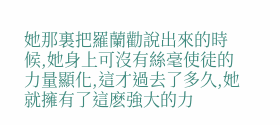她那裏把羅蘭勸說出來的時候,她身上可沒有絲毫使徒的力量顯化,這才過去了多久,她就擁有了這麽強大的力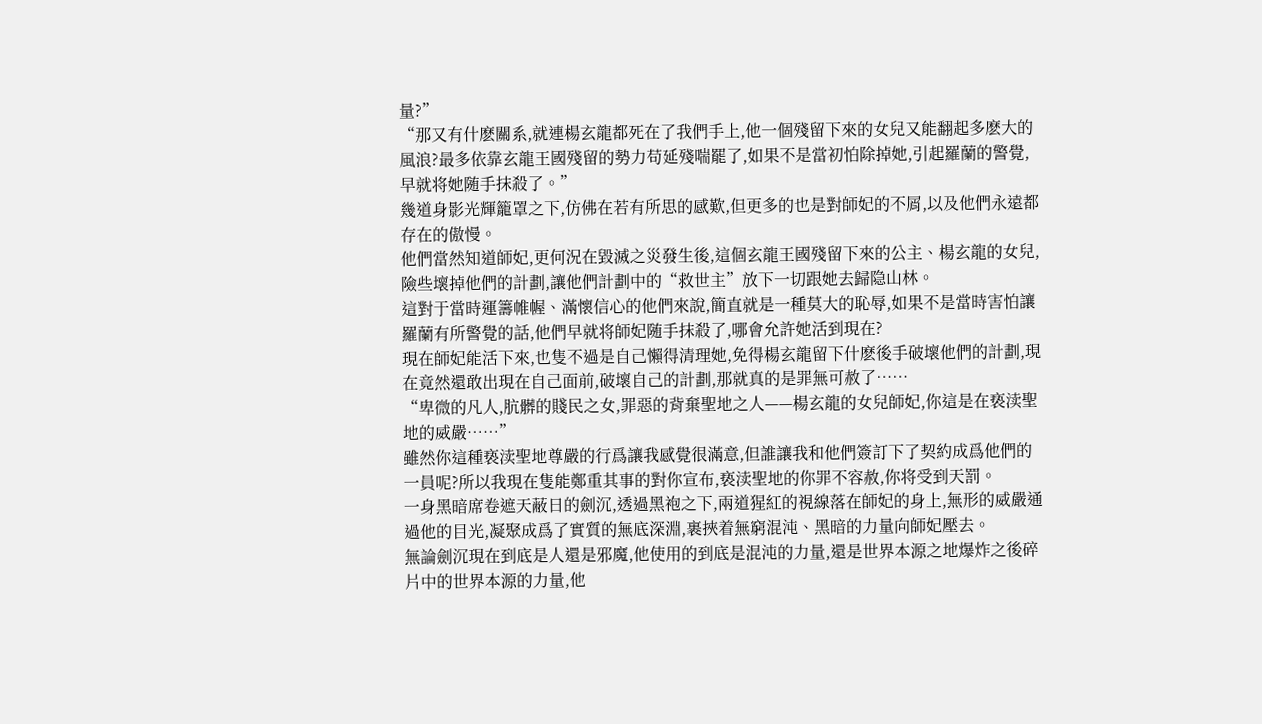量?”
“那又有什麽關系,就連楊玄龍都死在了我們手上,他一個殘留下來的女兒又能翻起多麽大的風浪?最多依靠玄龍王國殘留的勢力苟延殘喘罷了,如果不是當初怕除掉她,引起羅蘭的警覺,早就将她随手抹殺了。”
幾道身影光輝籠罩之下,仿佛在若有所思的感歎,但更多的也是對師妃的不屑,以及他們永遠都存在的傲慢。
他們當然知道師妃,更何況在毀滅之災發生後,這個玄龍王國殘留下來的公主、楊玄龍的女兒,險些壞掉他們的計劃,讓他們計劃中的“救世主”放下一切跟她去歸隐山林。
這對于當時運籌帷幄、滿懷信心的他們來說,簡直就是一種莫大的恥辱,如果不是當時害怕讓羅蘭有所警覺的話,他們早就将師妃随手抹殺了,哪會允許她活到現在?
現在師妃能活下來,也隻不過是自己懶得清理她,免得楊玄龍留下什麽後手破壞他們的計劃,現在竟然還敢出現在自己面前,破壞自己的計劃,那就真的是罪無可赦了……
“卑微的凡人,肮髒的賤民之女,罪惡的背棄聖地之人——楊玄龍的女兒師妃,你這是在亵渎聖地的威嚴……”
雖然你這種亵渎聖地尊嚴的行爲讓我感覺很滿意,但誰讓我和他們簽訂下了契約成爲他們的一員呢?所以我現在隻能鄭重其事的對你宣布,亵渎聖地的你罪不容赦,你将受到天罰。
一身黑暗席卷遮天蔽日的劍沉,透過黑袍之下,兩道猩紅的視線落在師妃的身上,無形的威嚴通過他的目光,凝聚成爲了實質的無底深淵,裹挾着無窮混沌、黑暗的力量向師妃壓去。
無論劍沉現在到底是人還是邪魔,他使用的到底是混沌的力量,還是世界本源之地爆炸之後碎片中的世界本源的力量,他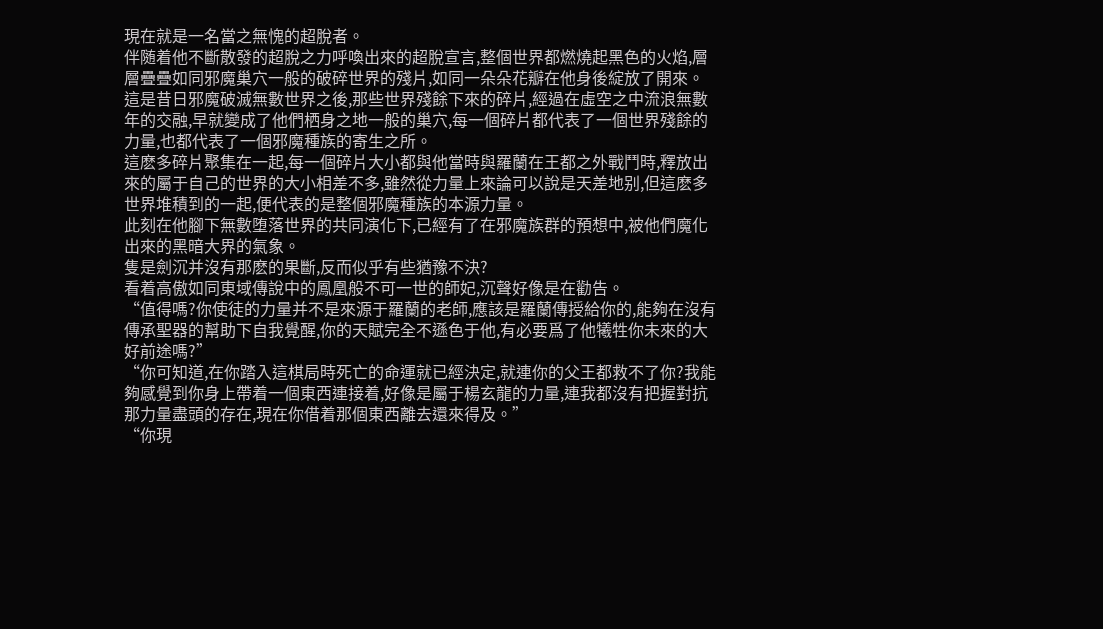現在就是一名當之無愧的超脫者。
伴随着他不斷散發的超脫之力呼喚出來的超脫宣言,整個世界都燃燒起黑色的火焰,層層疊疊如同邪魔巢穴一般的破碎世界的殘片,如同一朵朵花瓣在他身後綻放了開來。
這是昔日邪魔破滅無數世界之後,那些世界殘餘下來的碎片,經過在虛空之中流浪無數年的交融,早就變成了他們栖身之地一般的巢穴,每一個碎片都代表了一個世界殘餘的力量,也都代表了一個邪魔種族的寄生之所。
這麽多碎片聚集在一起,每一個碎片大小都與他當時與羅蘭在王都之外戰鬥時,釋放出來的屬于自己的世界的大小相差不多,雖然從力量上來論可以說是天差地别,但這麽多世界堆積到的一起,便代表的是整個邪魔種族的本源力量。
此刻在他腳下無數堕落世界的共同演化下,已經有了在邪魔族群的預想中,被他們魔化出來的黑暗大界的氣象。
隻是劍沉并沒有那麽的果斷,反而似乎有些猶豫不決?
看着高傲如同東域傳說中的鳳凰般不可一世的師妃,沉聲好像是在勸告。
“值得嗎?你使徒的力量并不是來源于羅蘭的老師,應該是羅蘭傳授給你的,能夠在沒有傳承聖器的幫助下自我覺醒,你的天賦完全不遜色于他,有必要爲了他犧牲你未來的大好前途嗎?”
“你可知道,在你踏入這棋局時死亡的命運就已經決定,就連你的父王都救不了你?我能夠感覺到你身上帶着一個東西連接着,好像是屬于楊玄龍的力量,連我都沒有把握對抗那力量盡頭的存在,現在你借着那個東西離去還來得及。”
“你現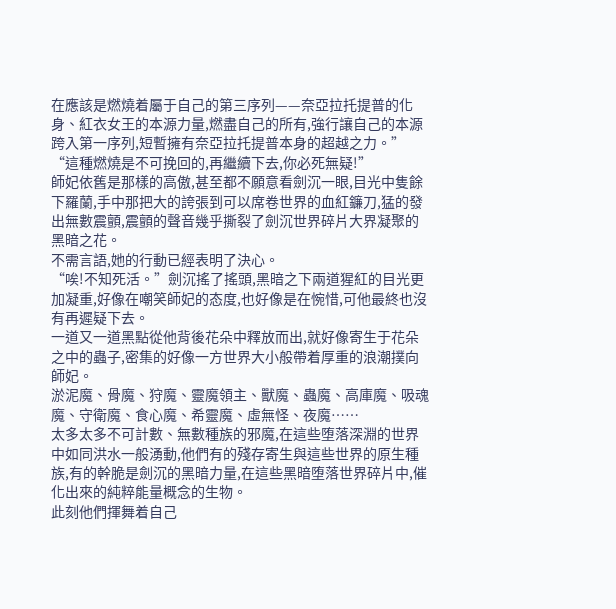在應該是燃燒着屬于自己的第三序列——奈亞拉托提普的化身、紅衣女王的本源力量,燃盡自己的所有,強行讓自己的本源跨入第一序列,短暫擁有奈亞拉托提普本身的超越之力。”
“這種燃燒是不可挽回的,再繼續下去,你必死無疑!”
師妃依舊是那樣的高傲,甚至都不願意看劍沉一眼,目光中隻餘下羅蘭,手中那把大的誇張到可以席卷世界的血紅鐮刀,猛的發出無數震顫,震顫的聲音幾乎撕裂了劍沉世界碎片大界凝聚的黑暗之花。
不需言語,她的行動已經表明了決心。
“唉!不知死活。”劍沉搖了搖頭,黑暗之下兩道猩紅的目光更加凝重,好像在嘲笑師妃的态度,也好像是在惋惜,可他最終也沒有再遲疑下去。
一道又一道黑點從他背後花朵中釋放而出,就好像寄生于花朵之中的蟲子,密集的好像一方世界大小般帶着厚重的浪潮撲向師妃。
淤泥魔、骨魔、狩魔、靈魔領主、獸魔、蟲魔、高庫魔、吸魂魔、守衛魔、食心魔、希靈魔、虛無怪、夜魔……
太多太多不可計數、無數種族的邪魔,在這些堕落深淵的世界中如同洪水一般湧動,他們有的殘存寄生與這些世界的原生種族,有的幹脆是劍沉的黑暗力量,在這些黑暗堕落世界碎片中,催化出來的純粹能量概念的生物。
此刻他們揮舞着自己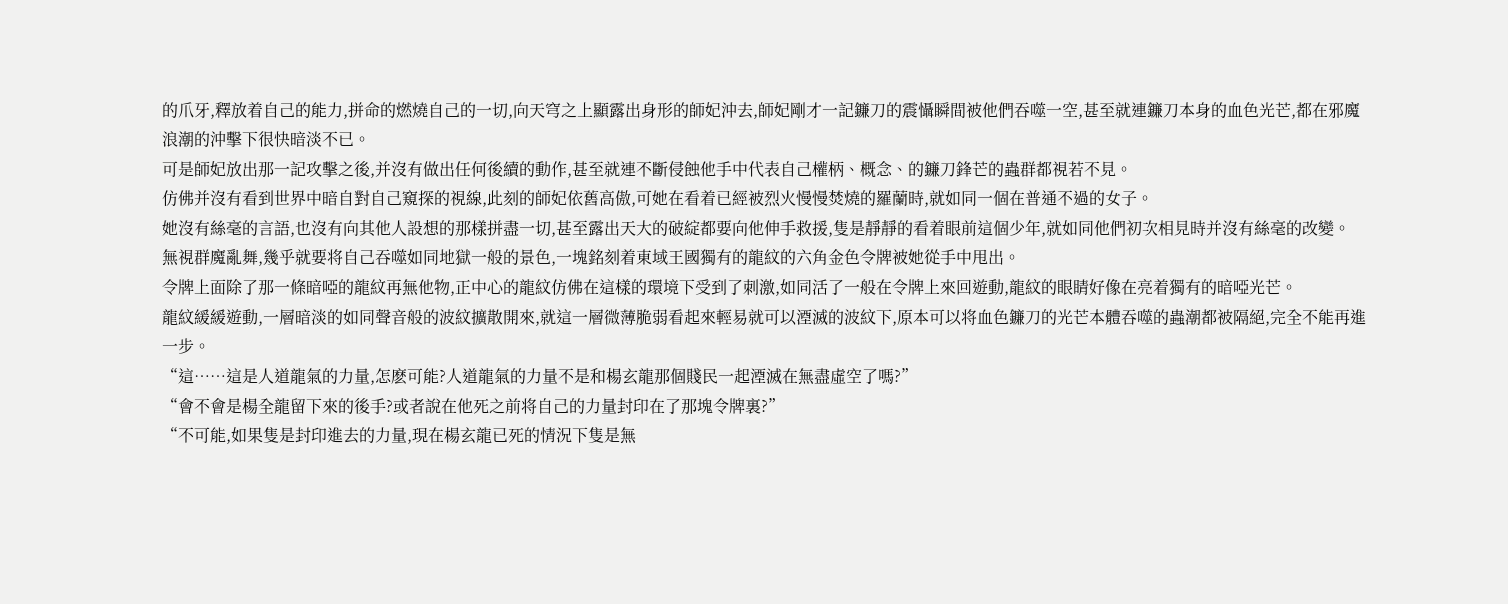的爪牙,釋放着自己的能力,拼命的燃燒自己的一切,向天穹之上顯露出身形的師妃沖去,師妃剛才一記鐮刀的震懾瞬間被他們吞噬一空,甚至就連鐮刀本身的血色光芒,都在邪魔浪潮的沖擊下很快暗淡不已。
可是師妃放出那一記攻擊之後,并沒有做出任何後續的動作,甚至就連不斷侵蝕他手中代表自己權柄、概念、的鐮刀鋒芒的蟲群都視若不見。
仿佛并沒有看到世界中暗自對自己窺探的視線,此刻的師妃依舊高傲,可她在看着已經被烈火慢慢焚燒的羅蘭時,就如同一個在普通不過的女子。
她沒有絲毫的言語,也沒有向其他人設想的那樣拼盡一切,甚至露出天大的破綻都要向他伸手救援,隻是靜靜的看着眼前這個少年,就如同他們初次相見時并沒有絲毫的改變。
無視群魔亂舞,幾乎就要将自己吞噬如同地獄一般的景色,一塊銘刻着東域王國獨有的龍紋的六角金色令牌被她從手中甩出。
令牌上面除了那一條暗啞的龍紋再無他物,正中心的龍紋仿佛在這樣的環境下受到了刺激,如同活了一般在令牌上來回遊動,龍紋的眼睛好像在亮着獨有的暗啞光芒。
龍紋緩緩遊動,一層暗淡的如同聲音般的波紋擴散開來,就這一層微薄脆弱看起來輕易就可以湮滅的波紋下,原本可以将血色鐮刀的光芒本體吞噬的蟲潮都被隔絕,完全不能再進一步。
“這……這是人道龍氣的力量,怎麽可能?人道龍氣的力量不是和楊玄龍那個賤民一起湮滅在無盡虛空了嗎?”
“會不會是楊全龍留下來的後手?或者說在他死之前将自己的力量封印在了那塊令牌裏?”
“不可能,如果隻是封印進去的力量,現在楊玄龍已死的情況下隻是無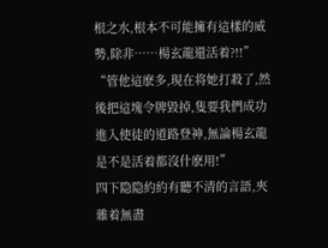根之水,根本不可能擁有這樣的威勢,除非……楊玄龍還活着?!!”
“管他這麽多,現在将她打殺了,然後把這塊令牌毀掉,隻要我們成功進入使徒的道路登神,無論楊玄龍是不是活着都沒什麽用!”
四下隐隐約約有聽不清的言語,夾雜着無盡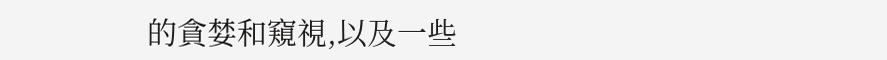的貪婪和窺視,以及一些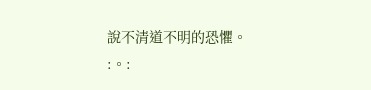說不清道不明的恐懼。
:。: